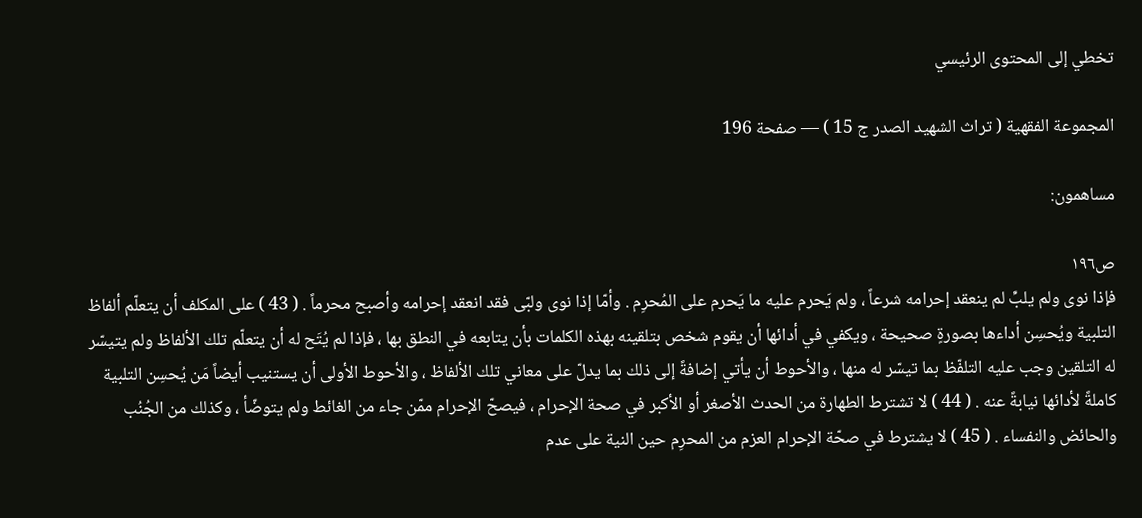تخطي إلى المحتوى الرئيسي

المجموعة الفقهية ( تراث الشهيد الصدر ج 15 ) — صفحة 196

مساهمون:

ص١٩٦
فإذا نوى ولم يلبِّ لم ينعقد إحرامه شرعاً ، ولم يَحرم عليه ما يَحرم على المُحرِم . وأمّا إذا نوى ولبّى فقد انعقد إحرامه وأصبح محرماً . ( 43 ) على المكلف أن يتعلّم ألفاظ التلبية ويُحسِن أداءها بصورةٍ صحيحة ، ويكفي في أدائها أن يقوم شخص بتلقينه بهذه الكلمات بأن يتابعه في النطق بها ، فإذا لم يُتَح له أن يتعلّم تلك الألفاظ ولم يتيسّر له التلقين وجب عليه التلفّظ بما تيسّر له منها ، والأحوط أن يأتي إضافةً إلى ذلك بما يدلّ على معاني تلك الألفاظ ، والأحوط الأولى أن يستنيب أيضاً مَن يُحسِن التلبية كاملةً لأدائها نيابةً عنه . ( 44 ) لا تشترط الطهارة من الحدث الأصغر أو الأكبر في صحة الإحرام ، فيصحّ الإحرام ممّن جاء من الغائط ولم يتوضّأ ، وكذلك من الجُنُب والحائض والنفساء . ( 45 ) لا يشترط في صحّة الإحرام العزم من المحرِم حين النية على عدم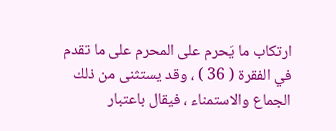ارتكاب ما يَحرم على المحرم على ما تقدم في الفقرة ( 36 ) ، وقد يستثنى من ذلك الجماع والاستمناء ، فيقال باعتبار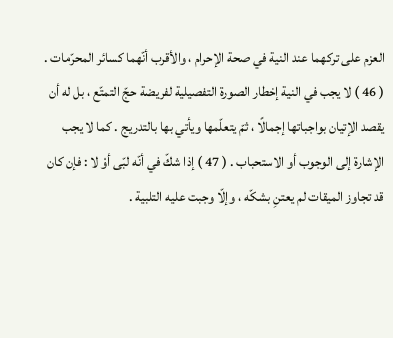العزم على تركهما عند النية في صحة الإحرام ، والأقرب أنّهما كسائر المحرّمات . ( 46 ) لا يجب في النية إخطار الصورة التفصيلية لفريضة حجّ التمتّع ، بل له أن يقصد الإتيان بواجباتها إجمالًا ، ثمّ يتعلّمها ويأتي بها بالتدريج . كما لا يجب الإشارة إلى الوجوب أو الاستحباب . ( 47 ) إذا شكّ في أنّه لبّى أوْ لا : فإن كان قد تجاوز الميقات لم يعتنِ بشكّه ، وإلّا وجبت عليه التلبية .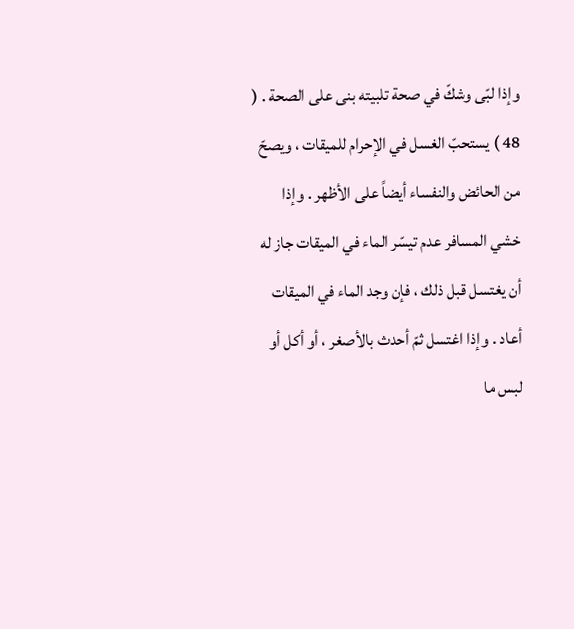وإذا لبّى وشكّ في صحة تلبيته بنى على الصحة . ( 48 ) يستحبّ الغسل في الإحرام للميقات ، ويصحّ من الحائض والنفساء أيضاً على الأظهر . وإذا خشي المسافر عدم تيسّر الماء في الميقات جاز له أن يغتسل قبل ذلك ، فإن وجد الماء في الميقات أعاد . وإذا اغتسل ثمّ أحدث بالأصغر ، أو أكل أو لبس ما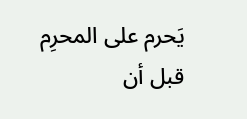يَحرم على المحرِم قبل أن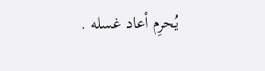يُحرِم أعاد غسله .